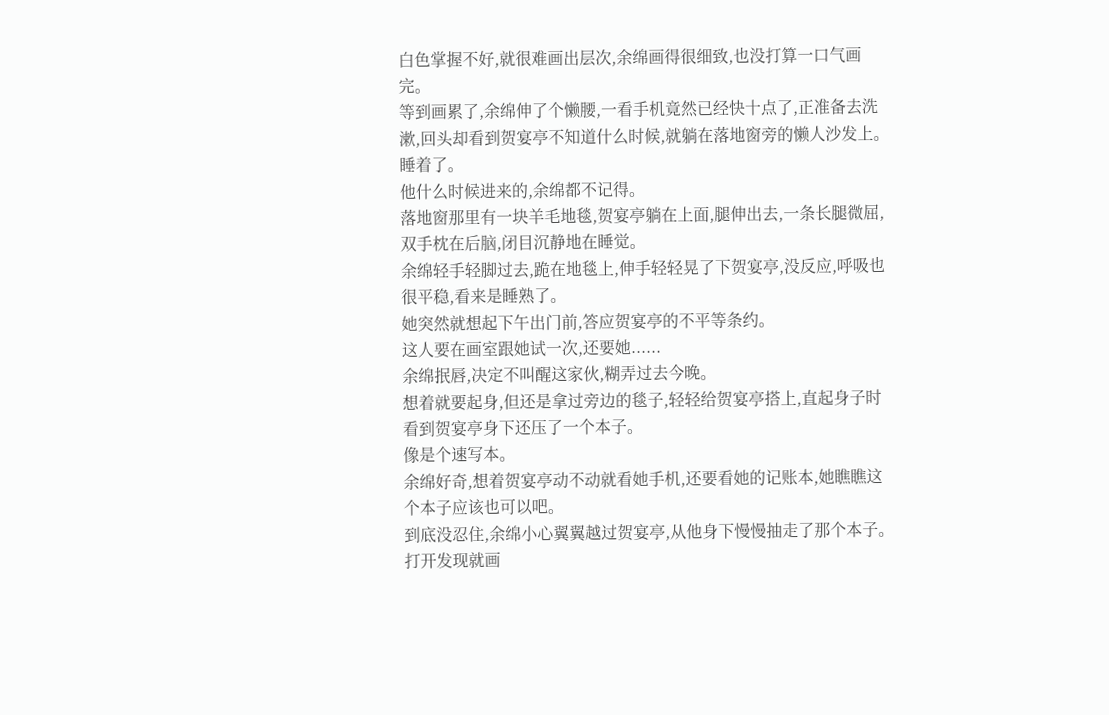白色掌握不好,就很难画出层次,余绵画得很细致,也没打算一口气画完。
等到画累了,余绵伸了个懒腰,一看手机竟然已经快十点了,正准备去洗漱,回头却看到贺宴亭不知道什么时候,就躺在落地窗旁的懒人沙发上。
睡着了。
他什么时候进来的,余绵都不记得。
落地窗那里有一块羊毛地毯,贺宴亭躺在上面,腿伸出去,一条长腿微屈,双手枕在后脑,闭目沉静地在睡觉。
余绵轻手轻脚过去,跪在地毯上,伸手轻轻晃了下贺宴亭,没反应,呼吸也很平稳,看来是睡熟了。
她突然就想起下午出门前,答应贺宴亭的不平等条约。
这人要在画室跟她试一次,还要她......
余绵抿唇,决定不叫醒这家伙,糊弄过去今晚。
想着就要起身,但还是拿过旁边的毯子,轻轻给贺宴亭搭上,直起身子时看到贺宴亭身下还压了一个本子。
像是个速写本。
余绵好奇,想着贺宴亭动不动就看她手机,还要看她的记账本,她瞧瞧这个本子应该也可以吧。
到底没忍住,余绵小心翼翼越过贺宴亭,从他身下慢慢抽走了那个本子。
打开发现就画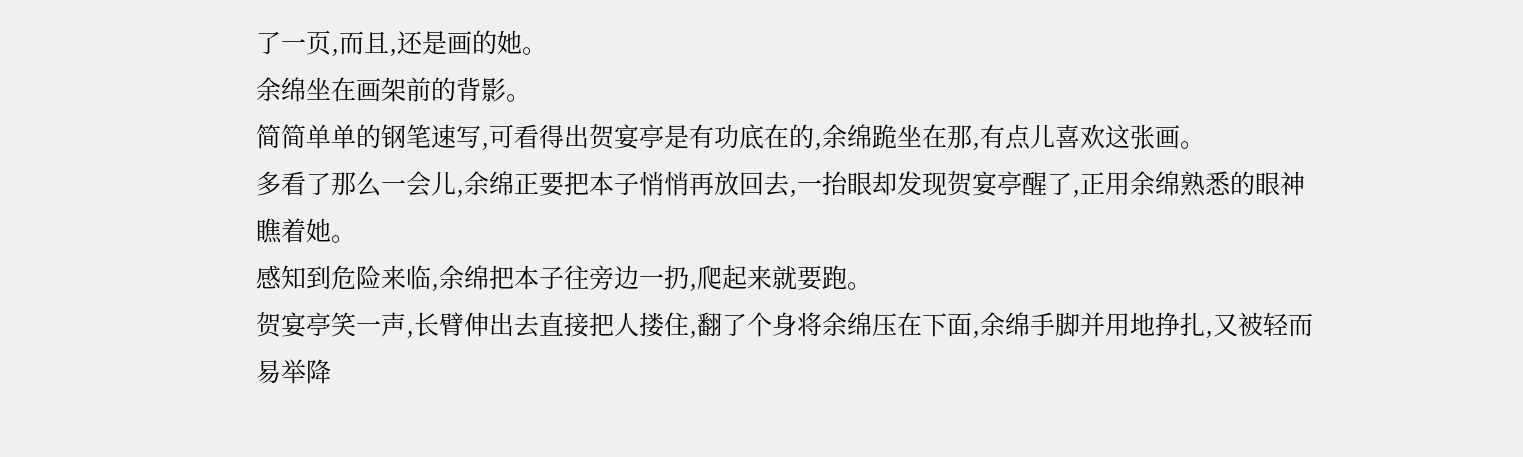了一页,而且,还是画的她。
余绵坐在画架前的背影。
简简单单的钢笔速写,可看得出贺宴亭是有功底在的,余绵跪坐在那,有点儿喜欢这张画。
多看了那么一会儿,余绵正要把本子悄悄再放回去,一抬眼却发现贺宴亭醒了,正用余绵熟悉的眼神瞧着她。
感知到危险来临,余绵把本子往旁边一扔,爬起来就要跑。
贺宴亭笑一声,长臂伸出去直接把人搂住,翻了个身将余绵压在下面,余绵手脚并用地挣扎,又被轻而易举降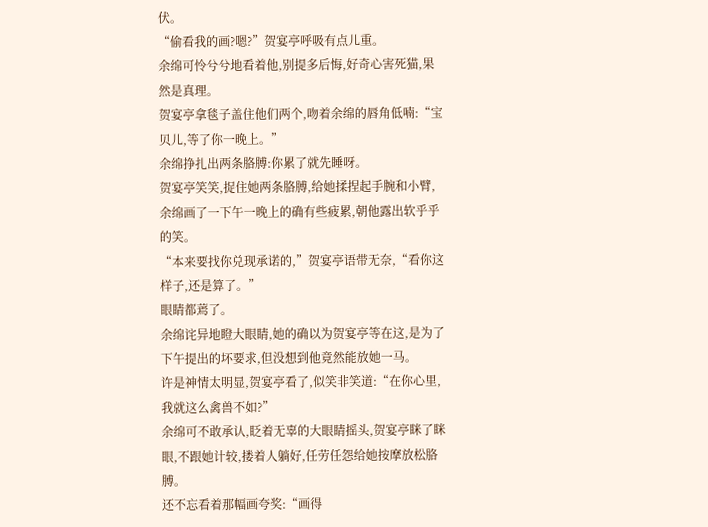伏。
“偷看我的画?嗯?”贺宴亭呼吸有点儿重。
余绵可怜兮兮地看着他,别提多后悔,好奇心害死猫,果然是真理。
贺宴亭拿毯子盖住他们两个,吻着余绵的唇角低喃:“宝贝儿,等了你一晚上。”
余绵挣扎出两条胳膊:你累了就先睡呀。
贺宴亭笑笑,捉住她两条胳膊,给她揉捏起手腕和小臂,余绵画了一下午一晚上的确有些疲累,朝他露出软乎乎的笑。
“本来要找你兑现承诺的,”贺宴亭语带无奈,“看你这样子,还是算了。”
眼睛都蔫了。
余绵诧异地瞪大眼睛,她的确以为贺宴亭等在这,是为了下午提出的坏要求,但没想到他竟然能放她一马。
许是神情太明显,贺宴亭看了,似笑非笑道:“在你心里,我就这么禽兽不如?”
余绵可不敢承认,眨着无辜的大眼睛摇头,贺宴亭眯了眯眼,不跟她计较,搂着人躺好,任劳任怨给她按摩放松胳膊。
还不忘看着那幅画夸奖:“画得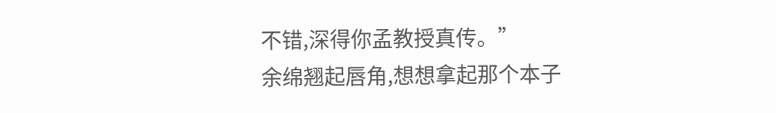不错,深得你孟教授真传。”
余绵翘起唇角,想想拿起那个本子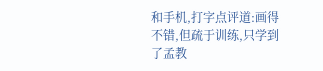和手机,打字点评道:画得不错,但疏于训练,只学到了孟教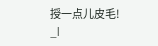授一点儿皮毛!
_l